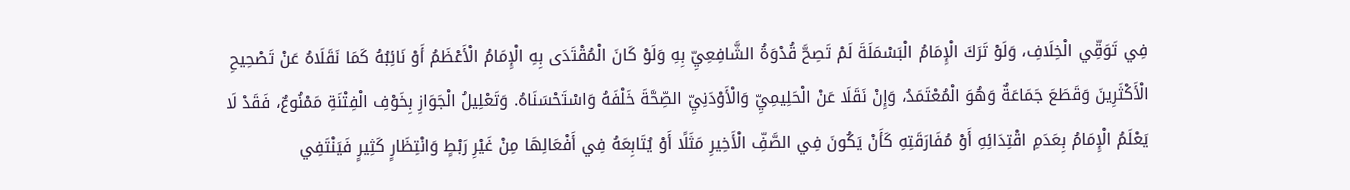فِي تَوَقِّي الْخِلَافِ، وَلَوْ تَرَكَ الْإِمَامُ الْبَسْمَلَةَ لَمْ تَصِحَّ قُدْوَةُ الشَّافِعِيِّ بِهِ وَلَوْ كَانَ الْمُقْتَدَى بِهِ الْإِمَامُ الْأَعْظَمُ أَوْ نَائِبُهُ كَمَا نَقَلَاهُ عَنْ تَصْحِيحِ الْأَكْثَرِينَ وَقَطَعَ جَمَاعَةٌ وَهُوَ الْمُعْتَمَدُ، وَإِنْ نَقَلَا عَنْ الْحَلِيمِيِّ وَالْأَوْدَنِيِّ الصِّحَّةَ خَلْفَهُ وَاسْتَحْسَنَاهُ. وَتَعْلِيلُ الْجَوَازِ بِخَوْفِ الْفِتْنَةِ مَمْنُوعٌ، فَقَدْ لَا يَعْلَمُ الْإِمَامُ بِعَدَمِ اقْتِدَائِهِ أَوْ مُفَارَقَتِهِ كَأَنْ يَكُونَ فِي الصَّفِّ الْأَخِيرِ مَثَلًا أَوْ يُتَابِعَهُ فِي أَفْعَالِهَا مِنْ غَيْرِ رَبْطٍ وَانْتِظَارٍ كَثِيرٍ فَيَنْتَفِي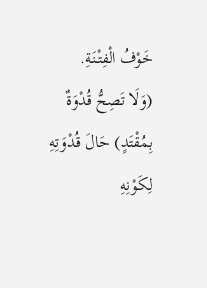خَوْفُ الْفِتْنَةِ.
(وَلَا تَصِحُّ قُدْوَةٌ بِمُقْتَدٍ) حَالَ قُدْوَتِهِ لِكَوْنِهِ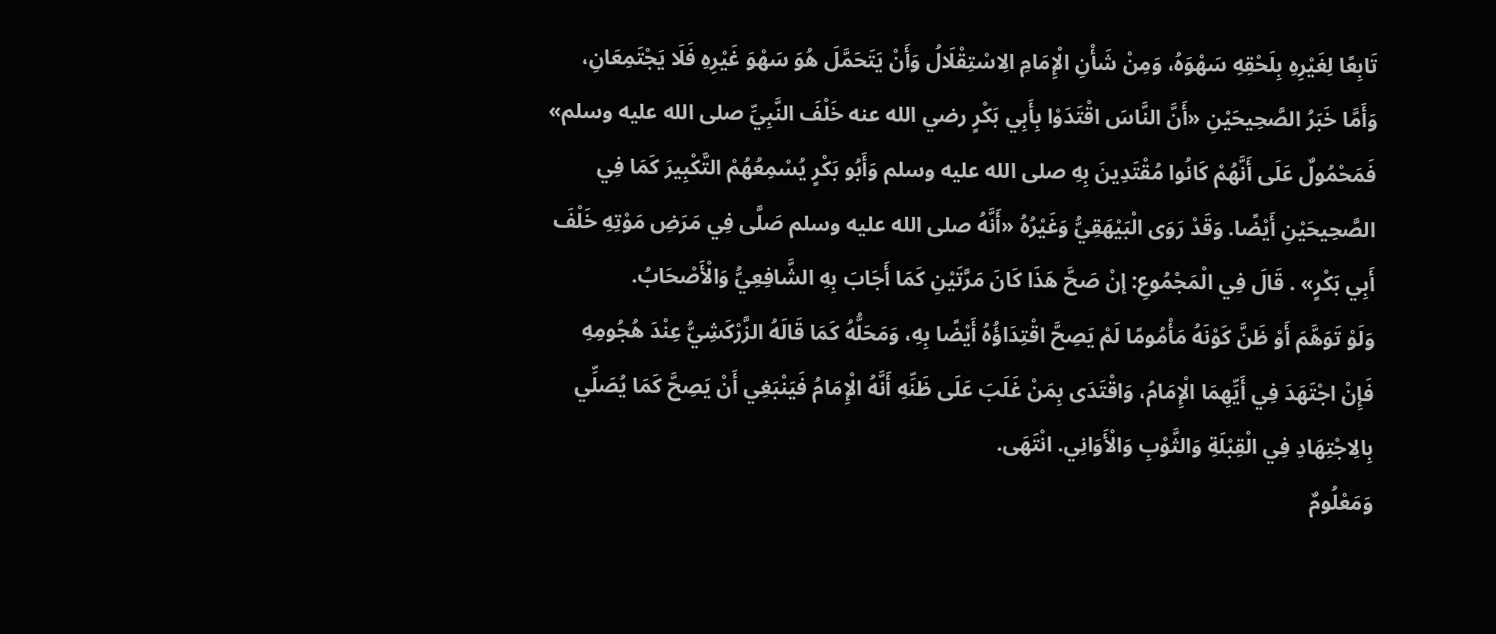تَابِعًا لِغَيْرِهِ بِلَحْقِهِ سَهْوَهُ، وَمِنْ شَأْنِ الْإِمَامِ الِاسْتِقْلَالُ وَأَنْ يَتَحَمَّلَ هُوَ سَهْوَ غَيْرِهِ فَلَا يَجْتَمِعَانِ، وَأَمَّا خَبَرُ الصَّحِيحَيْنِ «أَنَّ النَّاسَ اقْتَدَوْا بِأَبِي بَكْرٍ رضي الله عنه خَلْفَ النَّبِيِّ صلى الله عليه وسلم» فَمَحْمُولٌ عَلَى أَنَّهُمْ كَانُوا مُقْتَدِينَ بِهِ صلى الله عليه وسلم وَأَبُو بَكْرٍ يُسْمِعُهُمْ التَّكْبِيرَ كَمَا فِي الصَّحِيحَيْنِ أَيْضًا. وَقَدْ رَوَى الْبَيْهَقِيُّ وَغَيْرُهُ «أَنَّهُ صلى الله عليه وسلم صَلَّى فِي مَرَضِ مَوْتِهِ خَلْفَ أَبِي بَكْرٍ» . قَالَ فِي الْمَجْمُوعِ: إنْ صَحَّ هَذَا كَانَ مَرَّتَيْنِ كَمَا أَجَابَ بِهِ الشَّافِعِيُّ وَالْأَصْحَابُ.
وَلَوْ تَوَهَّمَ أَوْ ظَنَّ كَوْنَهُ مَأْمُومًا لَمْ يَصِحَّ اقْتِدَاؤُهُ أَيْضًا بِهِ، وَمَحَلُّهُ كَمَا قَالَهُ الزَّرْكَشِيُّ عِنْدَ هُجُومِهِ فَإِنْ اجْتَهَدَ فِي أَيِّهِمَا الْإِمَامُ، وَاقْتَدَى بِمَنْ غَلَبَ عَلَى ظَنِّهِ أَنَّهُ الْإِمَامُ فَيَنْبَغِي أَنْ يَصِحَّ كَمَا يُصَلِّي بِالِاجْتِهَادِ فِي الْقِبْلَةِ وَالثَّوْبِ وَالْأَوَانِي. انْتَهَى.
وَمَعْلُومٌ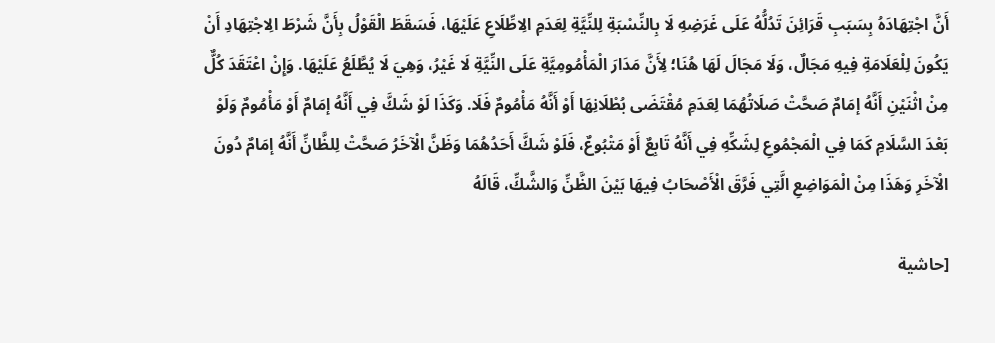أَنَّ اجْتِهَادَهُ بِسَبَبِ قَرَائِنَ تَدُلُّهُ عَلَى غَرَضِهِ لَا بِالنِّسْبَةِ لِلنِّيَّةِ لِعَدَمِ الِاطِّلَاعِ عَلَيْهَا، فَسَقَطَ الْقَوْلُ بِأَنَّ شَرْطَ الِاجْتِهَادِ أَنْ يَكُونَ لِلْعَلَامَةِ فِيهِ مَجَالٌ، وَلَا مَجَالَ لَهَا هُنَا؛ لِأَنَّ مَدَارَ الْمَأْمُومِيَّةِ عَلَى النِّيَّةِ لَا غَيْرُ، وَهِيَ لَا يُطَّلَعُ عَلَيْهَا. وَإِنْ اعْتَقَدَ كُلٌّ مِنْ اثْنَيْنِ أَنَّهُ إمَامٌ صَحَّتْ صَلَاتُهُمَا لِعَدَمِ مُقْتَضَى بُطْلَانِهَا أَوْ أَنَّهُ مَأْمُومٌ فَلَا. وَكَذَا لَوْ شَكَّ فِي أَنَّهُ إمَامٌ أَوْ مَأْمُومٌ وَلَوْ بَعْدَ السَّلَامِ كَمَا فِي الْمَجْمُوعِ لِشَكِّهِ فِي أَنَّهُ تَابِعٌ أَوْ مَتْبُوعٌ، فَلَوْ شَكَّ أَحَدُهُمَا وَظَنَّ الْآخَرُ صَحَّتْ لِلظَّانِّ أَنَّهُ إمَامٌ دُونَ الْآخَرِ وَهَذَا مِنْ الْمَوَاضِعِ الَّتِي فَرَّقَ الْأَصْحَابُ فِيهَا بَيْنَ الظَّنِّ وَالشَّكِّ، قَالَهُ

[حاشية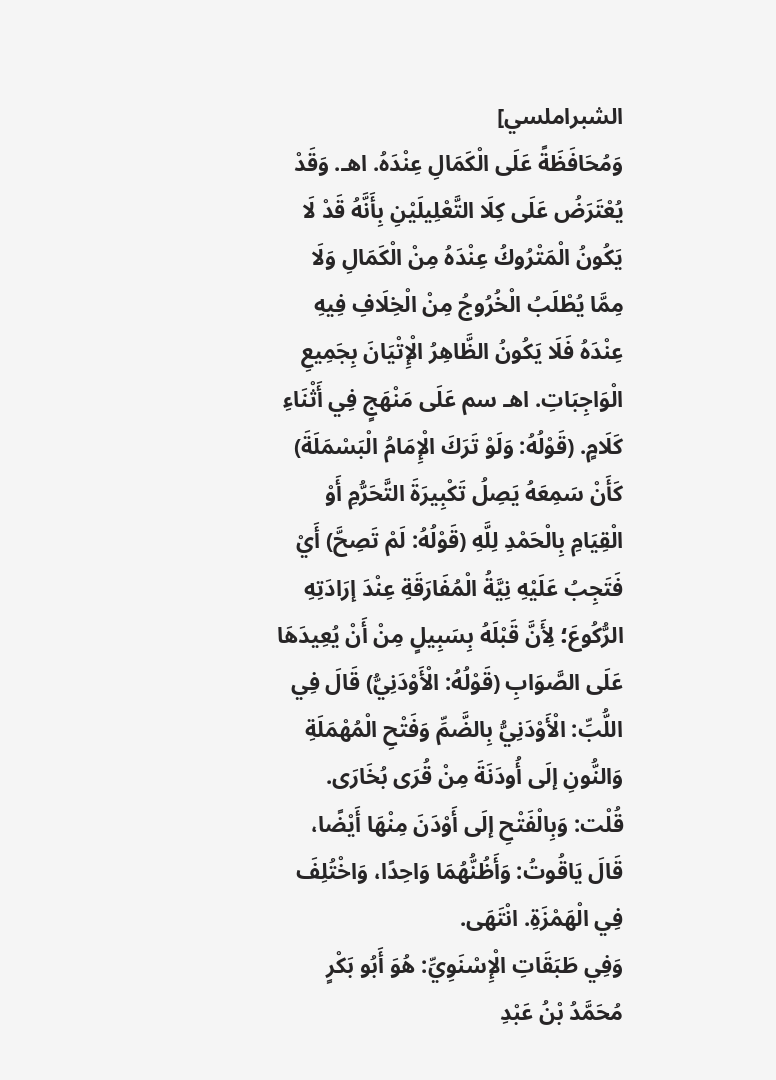الشبراملسي]
وَمُحَافَظَةً عَلَى الْكَمَالِ عِنْدَهُ. اهـ. وَقَدْ يُعْتَرَضُ عَلَى كِلَا التَّعْلِيلَيْنِ بِأَنَّهُ قَدْ لَا يَكُونُ الْمَتْرُوكُ عِنْدَهُ مِنْ الْكَمَالِ وَلَا مِمَّا يُطْلَبُ الْخُرُوجُ مِنْ الْخِلَافِ فِيهِ عِنْدَهُ فَلَا يَكُونُ الظَّاهِرُ الْإِتْيَانَ بِجَمِيعِ الْوَاجِبَاتِ. اهـ سم عَلَى مَنْهَجٍ فِي أَثْنَاءِ كَلَامٍ. (قَوْلُهُ: وَلَوْ تَرَكَ الْإِمَامُ الْبَسْمَلَةَ) كَأَنْ سَمِعَهُ يَصِلُ تَكْبِيرَةَ التَّحَرُّمِ أَوْ الْقِيَامِ بِالْحَمْدِ لِلَّهِ (قَوْلُهُ: لَمْ تَصِحَّ) أَيْ فَتَجِبُ عَلَيْهِ نِيَّةُ الْمُفَارَقَةِ عِنْدَ إرَادَتِهِ الرُّكُوعَ؛ لِأَنَّ قَبْلَهُ بِسَبِيلٍ مِنْ أَنْ يُعِيدَهَا عَلَى الصَّوَابِ (قَوْلُهُ: الْأَوْدَنِيُّ) قَالَ فِي اللُّبِّ: الْأَوْدَنِيُّ بِالضَّمِّ وَفَتْحِ الْمُهْمَلَةِ وَالنُّونِ إلَى أُودَنَةَ مِنْ قُرَى بُخَارَى. قُلْت: وَبِالْفَتْحِ إلَى أَوْدَنَ مِنْهَا أَيْضًا، قَالَ يَاقُوتُ: وَأَظُنُّهُمَا وَاحِدًا، وَاخْتُلِفَ فِي الْهَمْزَةِ. انْتَهَى.
وَفِي طَبَقَاتِ الْإِسْنَوِيِّ: هُوَ أَبُو بَكْرٍ مُحَمَّدُ بْنُ عَبْدِ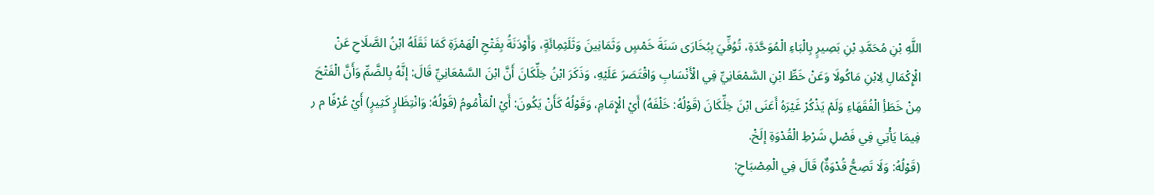اللَّهِ بْنِ مُحَمَّدِ بْنِ بَصِيرٍ بِالْبَاءِ الْمُوَحَّدَةِ، تُوُفِّيَ بِبُخَارَى سَنَةَ خَمْسٍ وَثَمَانِينَ وَثَلَثِمِائَةٍ، وَأَوْدَنَةُ بِفَتْحِ الْهَمْزَةِ كَمَا نَقَلَهُ ابْنُ الصَّلَاحِ عَنْ الْإِكْمَالِ لِابْنِ مَاكُولَا وَعَنْ خَطِّ ابْنِ السَّمْعَانِيِّ فِي الْأَنْسَابِ وَاقْتَصَرَ عَلَيْهِ، وَذَكَرَ ابْنُ خِلِّكَانَ أَنَّ ابْنَ السَّمْعَانِيِّ قَالَ: إنَّهُ بِالضَّمِّ وَأَنَّ الْفَتْحَ مِنْ خَطَأِ الْفُقَهَاءِ وَلَمْ يَذْكُرْ غَيْرَهُ أَعَنَى ابْنَ خِلِّكَانَ (قَوْلُهُ: خَلْفَهُ) أَيْ الْإِمَامِ، وَقَوْلُهُ كَأَنْ يَكُونَ: أَيْ الْمَأْمُومُ (قَوْلُهُ: وَانْتِظَارٍ كَثِيرٍ) أَيْ عُرْفًا م ر فِيمَا يَأْتِي فِي فَصْلِ شَرْطِ الْقُدْوَةِ إلَخْ.
(قَوْلُهُ: وَلَا تَصِحُّ قُدْوَةٌ) قَالَ فِي الْمِصْبَاحِ: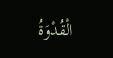الْقُدْوَةُ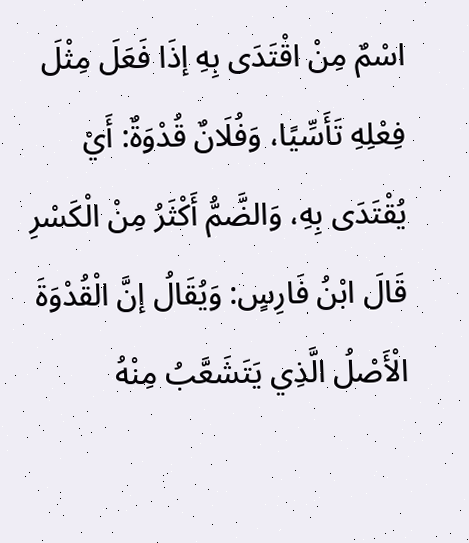اسْمٌ مِنْ اقْتَدَى بِهِ إذَا فَعَلَ مِثْلَ فِعْلِهِ تَأَسِّيًا، وَفُلَانٌ قُدْوَةٌ: أَيْ يُقْتَدَى بِهِ، وَالضَّمُّ أَكْثَرُ مِنْ الْكَسْرِ قَالَ ابْنُ فَارِسٍ: وَيُقَالُ إنَّ الْقُدْوَةَ الْأَصْلُ الَّذِي يَتَشَعَّبُ مِنْهُ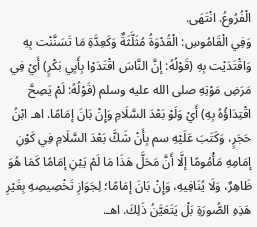الْفُرُوعُ. انْتَهَى.
وَفِي الْقَامُوسِ: الْقُدْوَةُ مُثَلَّثَةٌ وَكَعِدَّةِ مَا تَسَنَّنْت بِهِ وَاقْتَدَيْت بِهِ (قَوْلُهُ: إنَّ النَّاسَ اقْتَدَوْا بِأَبِي بَكْرٍ) أَيْ فِي مَرَضِ مَوْتِهِ صلى الله عليه وسلم (قَوْلُهُ: لَمْ يَصِحَّ اقْتِدَاؤُهُ بِهِ) أَيْ وَلَوْ بَعْدَ السَّلَامِ وَإِنْ بَانَ إمَامًا. اهـ ابْنُ حَجَرٍ، وَكَتَبَ عَلَيْهِ سم بِأَنْ شَكَّ بَعْدَ السَّلَامِ فِي كَوْنِ إمَامِهِ مَأْمُومًا إلَّا أَنَّ مَحَلَّ هَذَا مَا لَمْ يَبْنِ إمَامًا كَمَا هُوَ ظَاهِرٌ، وَلَا يُنَافِيهِ، وَإِنْ بَانَ إمَامًا؛ لِجَوَازِ تَخْصِيصِهِ بِغَيْرِ هَذِهِ الصُّورَةِ بَلْ يَتَعَيَّنُ ذَلِكَ. اهـ.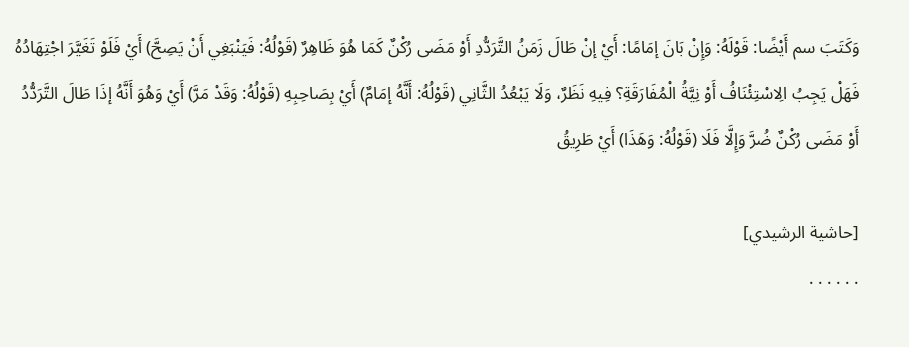وَكَتَبَ سم أَيْضًا: قَوْلَهُ: وَإِنْ بَانَ إمَامًا: أَيْ إنْ طَالَ زَمَنُ التَّرَدُّدِ أَوْ مَضَى رُكْنٌ كَمَا هُوَ ظَاهِرٌ (قَوْلُهُ: فَيَنْبَغِي أَنْ يَصِحَّ) أَيْ فَلَوْ تَغَيَّرَ اجْتِهَادُهُ فَهَلْ يَجِبُ الِاسْتِئْنَافُ أَوْ نِيَّةُ الْمُفَارَقَةِ؟ فِيهِ نَظَرٌ، وَلَا يَبْعُدُ الثَّانِي (قَوْلُهُ: أَنَّهُ إمَامٌ) أَيْ بِصَاحِبِهِ (قَوْلُهُ: وَقَدْ مَرَّ) أَيْ وَهُوَ أَنَّهُ إذَا طَالَ التَّرَدُّدُ أَوْ مَضَى رُكْنٌ ضُرَّ وَإِلَّا فَلَا (قَوْلُهُ: وَهَذَا) أَيْ طَرِيقُ

[حاشية الرشيدي]
. . . . . .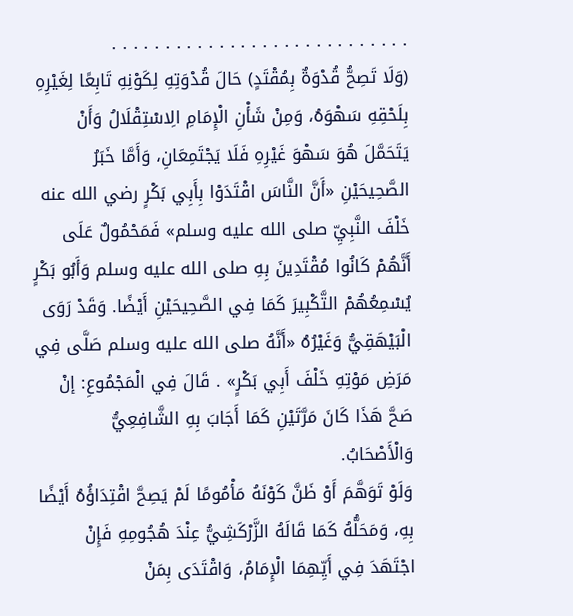. . . . . . . . . . . . . . . . . . . . . . . . . . . .
(وَلَا تَصِحُّ قُدْوَةٌ بِمُقْتَدٍ) حَالَ قُدْوَتِهِ لِكَوْنِهِ تَابِعًا لِغَيْرِهِ بِلَحْقِهِ سَهْوَهُ، وَمِنْ شَأْنِ الْإِمَامِ الِاسْتِقْلَالُ وَأَنْ يَتَحَمَّلَ هُوَ سَهْوَ غَيْرِهِ فَلَا يَجْتَمِعَانِ، وَأَمَّا خَبَرُ الصَّحِيحَيْنِ «أَنَّ النَّاسَ اقْتَدَوْا بِأَبِي بَكْرٍ رضي الله عنه خَلْفَ النَّبِيِّ صلى الله عليه وسلم» فَمَحْمُولٌ عَلَى أَنَّهُمْ كَانُوا مُقْتَدِينَ بِهِ صلى الله عليه وسلم وَأَبُو بَكْرٍ يُسْمِعُهُمْ التَّكْبِيرَ كَمَا فِي الصَّحِيحَيْنِ أَيْضًا. وَقَدْ رَوَى الْبَيْهَقِيُّ وَغَيْرُهُ «أَنَّهُ صلى الله عليه وسلم صَلَّى فِي مَرَضِ مَوْتِهِ خَلْفَ أَبِي بَكْرٍ» . قَالَ فِي الْمَجْمُوعِ: إنْ صَحَّ هَذَا كَانَ مَرَّتَيْنِ كَمَا أَجَابَ بِهِ الشَّافِعِيُّ وَالْأَصْحَابُ.
وَلَوْ تَوَهَّمَ أَوْ ظَنَّ كَوْنَهُ مَأْمُومًا لَمْ يَصِحَّ اقْتِدَاؤُهُ أَيْضًا بِهِ، وَمَحَلُّهُ كَمَا قَالَهُ الزَّرْكَشِيُّ عِنْدَ هُجُومِهِ فَإِنْ اجْتَهَدَ فِي أَيِّهِمَا الْإِمَامُ، وَاقْتَدَى بِمَنْ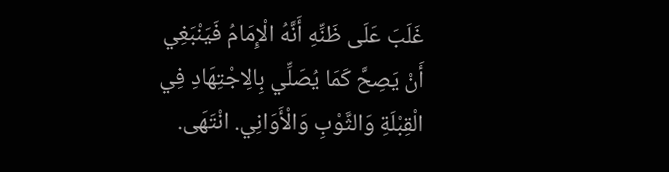غَلَبَ عَلَى ظَنِّهِ أَنَّهُ الْإِمَامُ فَيَنْبَغِي أَنْ يَصِحَّ كَمَا يُصَلِّي بِالِاجْتِهَادِ فِي الْقِبْلَةِ وَالثَّوْبِ وَالْأَوَانِي. انْتَهَى.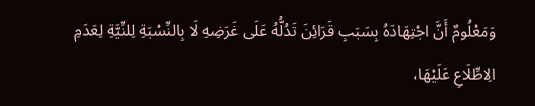وَمَعْلُومٌ أَنَّ اجْتِهَادَهُ بِسَبَبِ قَرَائِنَ تَدُلُّهُ عَلَى غَرَضِهِ لَا بِالنِّسْبَةِ لِلنِّيَّةِ لِعَدَمِ الِاطِّلَاعِ عَلَيْهَا،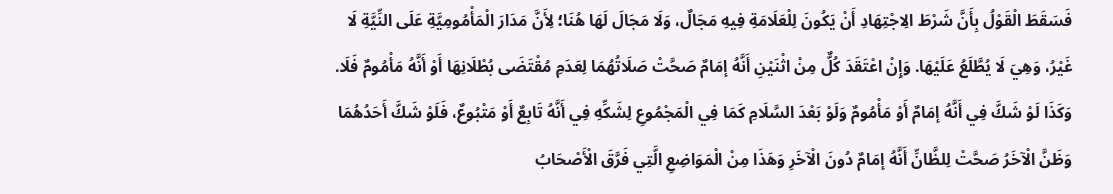فَسَقَطَ الْقَوْلُ بِأَنَّ شَرْطَ الِاجْتِهَادِ أَنْ يَكُونَ لِلْعَلَامَةِ فِيهِ مَجَالٌ، وَلَا مَجَالَ لَهَا هُنَا؛ لِأَنَّ مَدَارَ الْمَأْمُومِيَّةِ عَلَى النِّيَّةِ لَا غَيْرُ، وَهِيَ لَا يُطَّلَعُ عَلَيْهَا. وَإِنْ اعْتَقَدَ كُلٌّ مِنْ اثْنَيْنِ أَنَّهُ إمَامٌ صَحَّتْ صَلَاتُهُمَا لِعَدَمِ مُقْتَضَى بُطْلَانِهَا أَوْ أَنَّهُ مَأْمُومٌ فَلَا. وَكَذَا لَوْ شَكَّ فِي أَنَّهُ إمَامٌ أَوْ مَأْمُومٌ وَلَوْ بَعْدَ السَّلَامِ كَمَا فِي الْمَجْمُوعِ لِشَكِّهِ فِي أَنَّهُ تَابِعٌ أَوْ مَتْبُوعٌ، فَلَوْ شَكَّ أَحَدُهُمَا وَظَنَّ الْآخَرُ صَحَّتْ لِلظَّانِّ أَنَّهُ إمَامٌ دُونَ الْآخَرِ وَهَذَا مِنْ الْمَوَاضِعِ الَّتِي فَرَّقَ الْأَصْحَابُ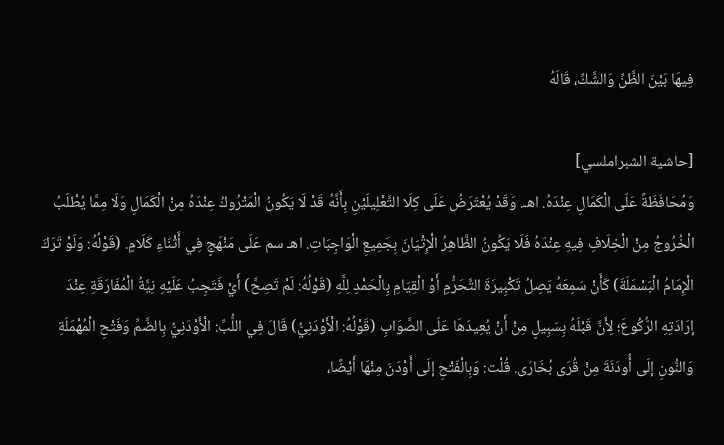فِيهَا بَيْنَ الظَّنِّ وَالشَّكِّ، قَالَهُ

[حاشية الشبراملسي]
وَمُحَافَظَةً عَلَى الْكَمَالِ عِنْدَهُ. اهـ. وَقَدْ يُعْتَرَضُ عَلَى كِلَا التَّعْلِيلَيْنِ بِأَنَّهُ قَدْ لَا يَكُونُ الْمَتْرُوكُ عِنْدَهُ مِنْ الْكَمَالِ وَلَا مِمَّا يُطْلَبُ الْخُرُوجُ مِنْ الْخِلَافِ فِيهِ عِنْدَهُ فَلَا يَكُونُ الظَّاهِرُ الْإِتْيَانَ بِجَمِيعِ الْوَاجِبَاتِ. اهـ سم عَلَى مَنْهَجٍ فِي أَثْنَاءِ كَلَامٍ. (قَوْلُهُ: وَلَوْ تَرَكَ الْإِمَامُ الْبَسْمَلَةَ) كَأَنْ سَمِعَهُ يَصِلُ تَكْبِيرَةَ التَّحَرُّمِ أَوْ الْقِيَامِ بِالْحَمْدِ لِلَّهِ (قَوْلُهُ: لَمْ تَصِحَّ) أَيْ فَتَجِبُ عَلَيْهِ نِيَّةُ الْمُفَارَقَةِ عِنْدَ إرَادَتِهِ الرُّكُوعَ؛ لِأَنَّ قَبْلَهُ بِسَبِيلٍ مِنْ أَنْ يُعِيدَهَا عَلَى الصَّوَابِ (قَوْلُهُ: الْأَوْدَنِيُّ) قَالَ فِي اللُّبِّ: الْأَوْدَنِيُّ بِالضَّمِّ وَفَتْحِ الْمُهْمَلَةِ وَالنُّونِ إلَى أُودَنَةَ مِنْ قُرَى بُخَارَى. قُلْت: وَبِالْفَتْحِ إلَى أَوْدَنَ مِنْهَا أَيْضًا،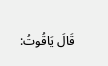قَالَ يَاقُوتُ: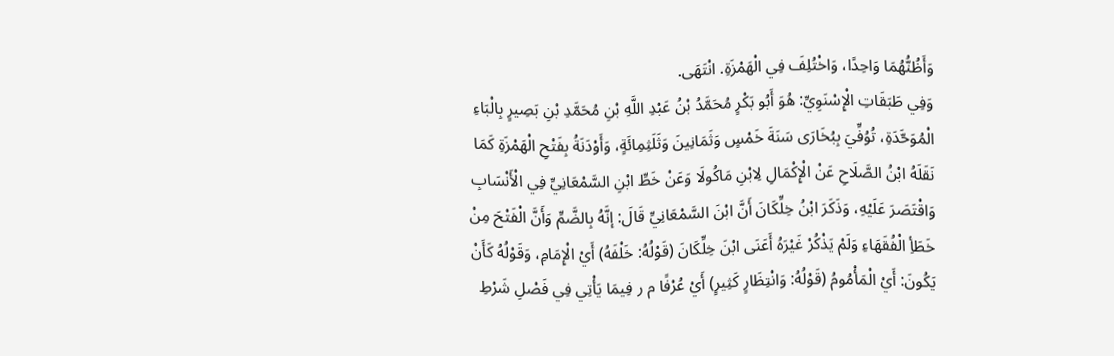وَأَظُنُّهُمَا وَاحِدًا، وَاخْتُلِفَ فِي الْهَمْزَةِ. انْتَهَى.
وَفِي طَبَقَاتِ الْإِسْنَوِيِّ: هُوَ أَبُو بَكْرٍ مُحَمَّدُ بْنُ عَبْدِ اللَّهِ بْنِ مُحَمَّدِ بْنِ بَصِيرٍ بِالْبَاءِ الْمُوَحَّدَةِ، تُوُفِّيَ بِبُخَارَى سَنَةَ خَمْسٍ وَثَمَانِينَ وَثَلَثِمِائَةٍ، وَأَوْدَنَةُ بِفَتْحِ الْهَمْزَةِ كَمَا نَقَلَهُ ابْنُ الصَّلَاحِ عَنْ الْإِكْمَالِ لِابْنِ مَاكُولَا وَعَنْ خَطِّ ابْنِ السَّمْعَانِيِّ فِي الْأَنْسَابِ وَاقْتَصَرَ عَلَيْهِ، وَذَكَرَ ابْنُ خِلِّكَانَ أَنَّ ابْنَ السَّمْعَانِيِّ قَالَ: إنَّهُ بِالضَّمِّ وَأَنَّ الْفَتْحَ مِنْ خَطَأِ الْفُقَهَاءِ وَلَمْ يَذْكُرْ غَيْرَهُ أَعَنَى ابْنَ خِلِّكَانَ (قَوْلُهُ: خَلْفَهُ) أَيْ الْإِمَامِ، وَقَوْلُهُ كَأَنْ يَكُونَ: أَيْ الْمَأْمُومُ (قَوْلُهُ: وَانْتِظَارٍ كَثِيرٍ) أَيْ عُرْفًا م ر فِيمَا يَأْتِي فِي فَصْلِ شَرْطِ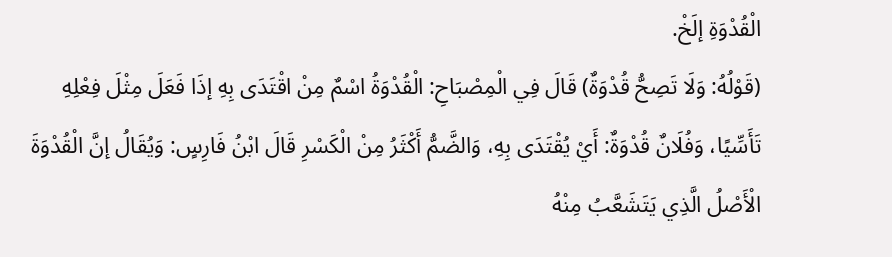الْقُدْوَةِ إلَخْ.
(قَوْلُهُ: وَلَا تَصِحُّ قُدْوَةٌ) قَالَ فِي الْمِصْبَاحِ: الْقُدْوَةُ اسْمٌ مِنْ اقْتَدَى بِهِ إذَا فَعَلَ مِثْلَ فِعْلِهِ تَأَسِّيًا، وَفُلَانٌ قُدْوَةٌ: أَيْ يُقْتَدَى بِهِ، وَالضَّمُّ أَكْثَرُ مِنْ الْكَسْرِ قَالَ ابْنُ فَارِسٍ: وَيُقَالُ إنَّ الْقُدْوَةَ الْأَصْلُ الَّذِي يَتَشَعَّبُ مِنْهُ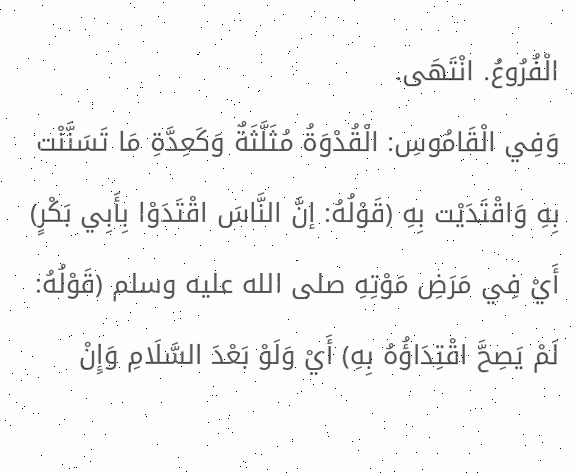الْفُرُوعُ. انْتَهَى.
وَفِي الْقَامُوسِ: الْقُدْوَةُ مُثَلَّثَةٌ وَكَعِدَّةِ مَا تَسَنَّنْت بِهِ وَاقْتَدَيْت بِهِ (قَوْلُهُ: إنَّ النَّاسَ اقْتَدَوْا بِأَبِي بَكْرٍ) أَيْ فِي مَرَضِ مَوْتِهِ صلى الله عليه وسلم (قَوْلُهُ: لَمْ يَصِحَّ اقْتِدَاؤُهُ بِهِ) أَيْ وَلَوْ بَعْدَ السَّلَامِ وَإِنْ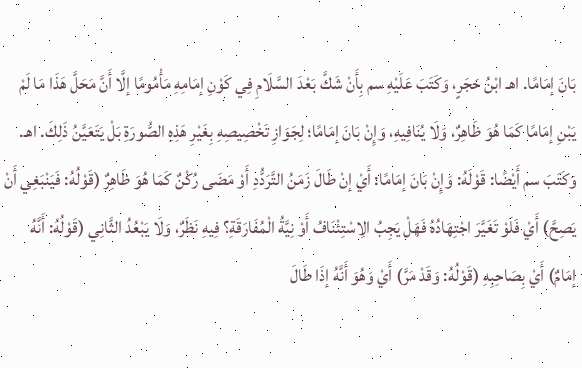بَانَ إمَامًا. اهـ ابْنُ حَجَرٍ، وَكَتَبَ عَلَيْهِ سم بِأَنْ شَكَّ بَعْدَ السَّلَامِ فِي كَوْنِ إمَامِهِ مَأْمُومًا إلَّا أَنَّ مَحَلَّ هَذَا مَا لَمْ يَبْنِ إمَامًا كَمَا هُوَ ظَاهِرٌ، وَلَا يُنَافِيهِ، وَإِنْ بَانَ إمَامًا؛ لِجَوَازِ تَخْصِيصِهِ بِغَيْرِ هَذِهِ الصُّورَةِ بَلْ يَتَعَيَّنُ ذَلِكَ. اهـ.
وَكَتَبَ سم أَيْضًا: قَوْلَهُ: وَإِنْ بَانَ إمَامًا: أَيْ إنْ طَالَ زَمَنُ التَّرَدُّدِ أَوْ مَضَى رُكْنٌ كَمَا هُوَ ظَاهِرٌ (قَوْلُهُ: فَيَنْبَغِي أَنْ يَصِحَّ) أَيْ فَلَوْ تَغَيَّرَ اجْتِهَادُهُ فَهَلْ يَجِبُ الِاسْتِئْنَافُ أَوْ نِيَّةُ الْمُفَارَقَةِ؟ فِيهِ نَظَرٌ، وَلَا يَبْعُدُ الثَّانِي (قَوْلُهُ: أَنَّهُ إمَامٌ) أَيْ بِصَاحِبِهِ (قَوْلُهُ: وَقَدْ مَرَّ) أَيْ وَهُوَ أَنَّهُ إذَا طَالَ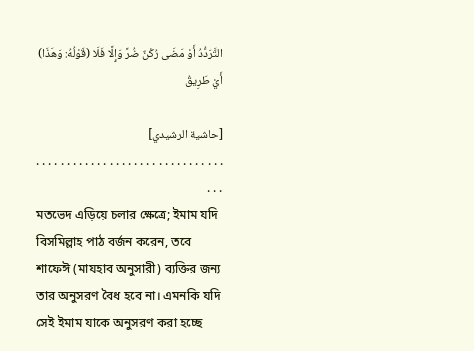التَّرَدُّدُ أَوْ مَضَى رُكْنٌ ضُرَّ وَإِلَّا فَلَا (قَوْلُهُ: وَهَذَا) أَيْ طَرِيقُ

[حاشية الرشيدي]
. . . . . . . . . . . . . . . . . . . . . . . . . . . . . . . . . .
মতভেদ এড়িয়ে চলার ক্ষেত্রে; ইমাম যদি বিসমিল্লাহ পাঠ বর্জন করেন, তবে শাফেঈ (মাযহাব অনুসারী) ব্যক্তির জন্য তার অনুসরণ বৈধ হবে না। এমনকি যদি সেই ইমাম যাকে অনুসরণ করা হচ্ছে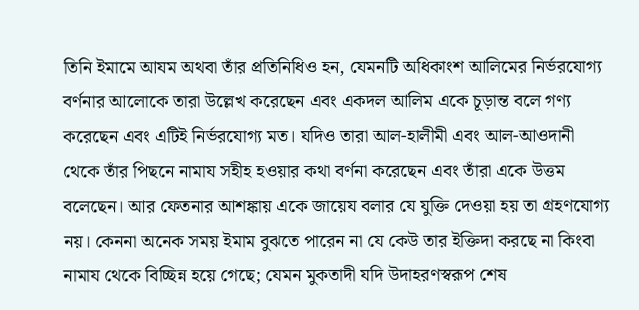তিনি ইমামে আযম অথবা তাঁর প্রতিনিধিও হন, যেমনটি অধিকাংশ আলিমের নির্ভরযোগ্য বর্ণনার আলোকে তারা উল্লেখ করেছেন এবং একদল আলিম একে চূড়ান্ত বলে গণ্য করেছেন এবং এটিই নির্ভরযোগ্য মত। যদিও তারা আল-হালীমী এবং আল-আওদানী থেকে তাঁর পিছনে নামায সহীহ হওয়ার কথা বর্ণনা করেছেন এবং তাঁরা একে উত্তম বলেছেন। আর ফেতনার আশঙ্কায় একে জায়েয বলার যে যুক্তি দেওয়া হয় তা গ্রহণযোগ্য নয়। কেননা অনেক সময় ইমাম বুঝতে পারেন না যে কেউ তার ইক্তিদা করছে না কিংবা নামায থেকে বিচ্ছিন্ন হয়ে গেছে; যেমন মুকতাদী যদি উদাহরণস্বরূপ শেষ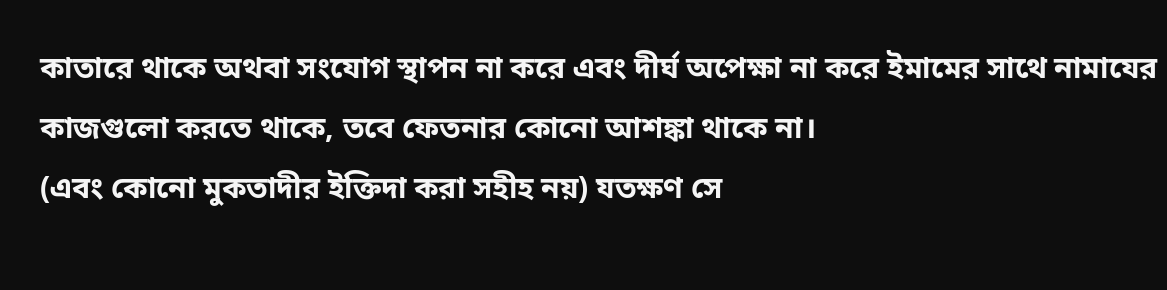কাতারে থাকে অথবা সংযোগ স্থাপন না করে এবং দীর্ঘ অপেক্ষা না করে ইমামের সাথে নামাযের কাজগুলো করতে থাকে, তবে ফেতনার কোনো আশঙ্কা থাকে না।
(এবং কোনো মুকতাদীর ইক্তিদা করা সহীহ নয়) যতক্ষণ সে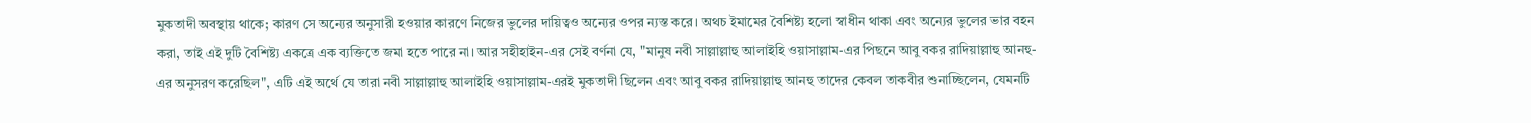মুকতাদী অবস্থায় থাকে; কারণ সে অন্যের অনুসারী হওয়ার কারণে নিজের ভুলের দায়িত্বও অন্যের ওপর ন্যস্ত করে। অথচ ইমামের বৈশিষ্ট্য হলো স্বাধীন থাকা এবং অন্যের ভুলের ভার বহন করা, তাই এই দুটি বৈশিষ্ট্য একত্রে এক ব্যক্তিতে জমা হতে পারে না। আর সহীহাইন-এর সেই বর্ণনা যে, "মানুষ নবী সাল্লাল্লাহু আলাইহি ওয়াসাল্লাম-এর পিছনে আবু বকর রাদিয়াল্লাহু আনহু-এর অনুসরণ করেছিল", এটি এই অর্থে যে তারা নবী সাল্লাল্লাহু আলাইহি ওয়াসাল্লাম-এরই মুকতাদী ছিলেন এবং আবু বকর রাদিয়াল্লাহু আনহু তাদের কেবল তাকবীর শুনাচ্ছিলেন, যেমনটি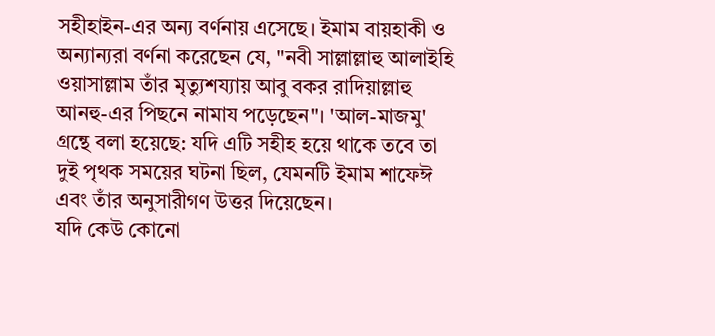সহীহাইন-এর অন্য বর্ণনায় এসেছে। ইমাম বায়হাকী ও অন্যান্যরা বর্ণনা করেছেন যে, "নবী সাল্লাল্লাহু আলাইহি ওয়াসাল্লাম তাঁর মৃত্যুশয্যায় আবু বকর রাদিয়াল্লাহু আনহু-এর পিছনে নামায পড়েছেন"। 'আল-মাজমু' গ্রন্থে বলা হয়েছে: যদি এটি সহীহ হয়ে থাকে তবে তা দুই পৃথক সময়ের ঘটনা ছিল, যেমনটি ইমাম শাফেঈ এবং তাঁর অনুসারীগণ উত্তর দিয়েছেন।
যদি কেউ কোনো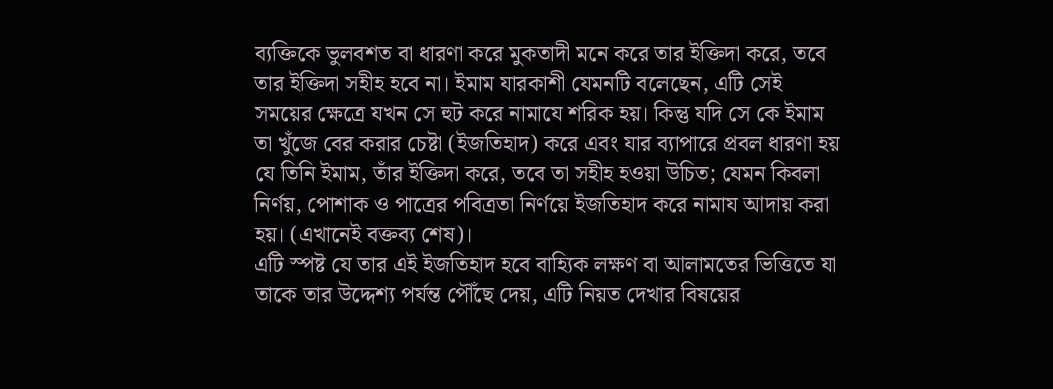ব্যক্তিকে ভুলবশত বা ধারণা করে মুকতাদী মনে করে তার ইক্তিদা করে, তবে তার ইক্তিদা সহীহ হবে না। ইমাম যারকাশী যেমনটি বলেছেন, এটি সেই সময়ের ক্ষেত্রে যখন সে হুট করে নামাযে শরিক হয়। কিন্তু যদি সে কে ইমাম তা খুঁজে বের করার চেষ্টা (ইজতিহাদ) করে এবং যার ব্যাপারে প্রবল ধারণা হয় যে তিনি ইমাম, তাঁর ইক্তিদা করে, তবে তা সহীহ হওয়া উচিত; যেমন কিবলা নির্ণয়, পোশাক ও পাত্রের পবিত্রতা নির্ণয়ে ইজতিহাদ করে নামায আদায় করা হয়। (এখানেই বক্তব্য শেষ)।
এটি স্পষ্ট যে তার এই ইজতিহাদ হবে বাহ্যিক লক্ষণ বা আলামতের ভিত্তিতে যা তাকে তার উদ্দেশ্য পর্যন্ত পৌঁছে দেয়, এটি নিয়ত দেখার বিষয়ের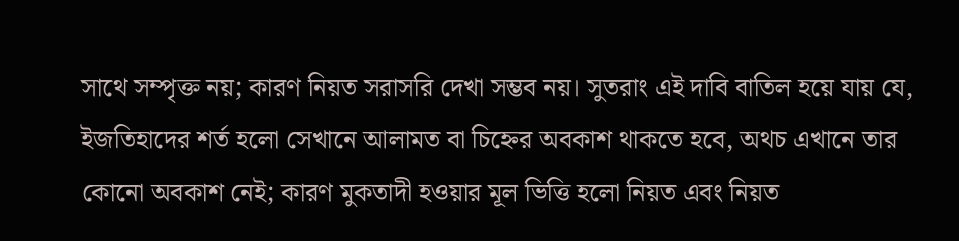সাথে সম্পৃক্ত নয়; কারণ নিয়ত সরাসরি দেখা সম্ভব নয়। সুতরাং এই দাবি বাতিল হয়ে যায় যে, ইজতিহাদের শর্ত হলো সেখানে আলামত বা চিহ্নের অবকাশ থাকতে হবে, অথচ এখানে তার কোনো অবকাশ নেই; কারণ মুকতাদী হওয়ার মূল ভিত্তি হলো নিয়ত এবং নিয়ত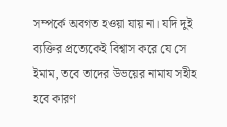সম্পর্কে অবগত হওয়া যায় না। যদি দুই ব্যক্তির প্রত্যেকেই বিশ্বাস করে যে সে ইমাম, তবে তাদের উভয়ের নামায সহীহ হবে কারণ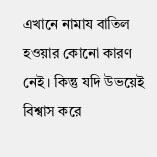এখানে নামায বাতিল হওয়ার কোনো কারণ নেই। কিন্তু যদি উভয়েই বিশ্বাস করে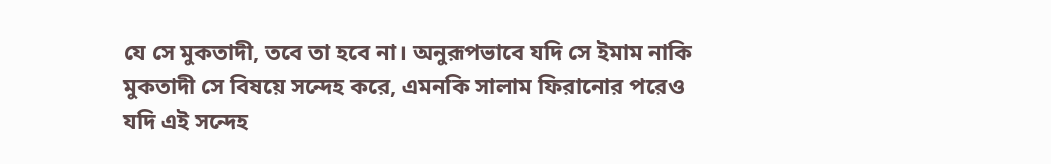যে সে মুকতাদী, তবে তা হবে না। অনুরূপভাবে যদি সে ইমাম নাকি মুকতাদী সে বিষয়ে সন্দেহ করে, এমনকি সালাম ফিরানোর পরেও যদি এই সন্দেহ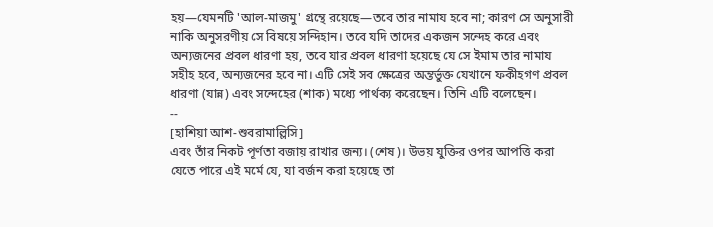হয়—যেমনটি 'আল-মাজমু' গ্রন্থে রয়েছে—তবে তার নামায হবে না; কারণ সে অনুসারী নাকি অনুসরণীয় সে বিষয়ে সন্দিহান। তবে যদি তাদের একজন সন্দেহ করে এবং অন্যজনের প্রবল ধারণা হয়, তবে যার প্রবল ধারণা হয়েছে যে সে ইমাম তার নামায সহীহ হবে, অন্যজনের হবে না। এটি সেই সব ক্ষেত্রের অন্তর্ভুক্ত যেখানে ফকীহগণ প্রবল ধারণা (যান্ন) এবং সন্দেহের (শাক) মধ্যে পার্থক্য করেছেন। তিনি এটি বলেছেন।
--
[হাশিয়া আশ-শুবরামাল্লিসি]
এবং তাঁর নিকট পূর্ণতা বজায় রাখার জন্য। (শেষ)। উভয় যুক্তির ওপর আপত্তি করা যেতে পারে এই মর্মে যে, যা বর্জন করা হয়েছে তা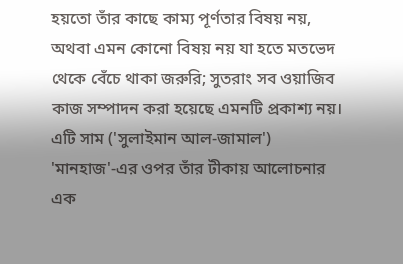হয়তো তাঁর কাছে কাম্য পূর্ণতার বিষয় নয়, অথবা এমন কোনো বিষয় নয় যা হতে মতভেদ থেকে বেঁচে থাকা জরুরি; সুতরাং সব ওয়াজিব কাজ সম্পাদন করা হয়েছে এমনটি প্রকাশ্য নয়। এটি সাম ('সুলাইমান আল-জামাল') 'মানহাজ'-এর ওপর তাঁর টীকায় আলোচনার এক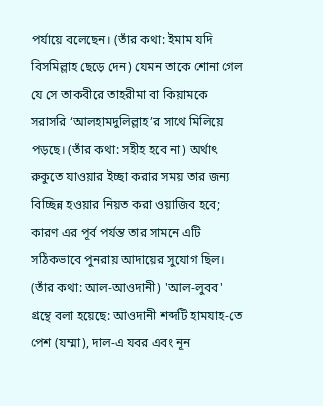পর্যায়ে বলেছেন। (তাঁর কথা: ইমাম যদি বিসমিল্লাহ ছেড়ে দেন) যেমন তাকে শোনা গেল যে সে তাকবীরে তাহরীমা বা কিয়ামকে সরাসরি ‘আলহামদুলিল্লাহ’র সাথে মিলিয়ে পড়ছে। (তাঁর কথা: সহীহ হবে না) অর্থাৎ রুকুতে যাওয়ার ইচ্ছা করার সময় তার জন্য বিচ্ছিন্ন হওয়ার নিয়ত করা ওয়াজিব হবে; কারণ এর পূর্ব পর্যন্ত তার সামনে এটি সঠিকভাবে পুনরায় আদায়ের সুযোগ ছিল। (তাঁর কথা: আল-আওদানী) 'আল-লুবব' গ্রন্থে বলা হয়েছে: আওদানী শব্দটি হামযাহ-তে পেশ (যম্মা), দাল-এ যবর এবং নূন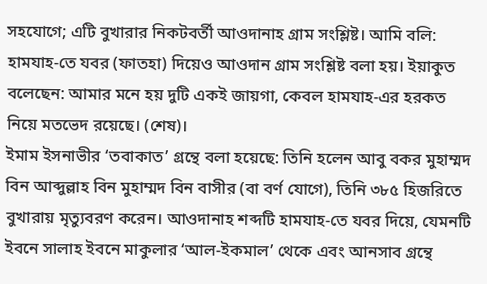সহযোগে; এটি বুখারার নিকটবর্তী আওদানাহ গ্রাম সংশ্লিষ্ট। আমি বলি: হামযাহ-তে যবর (ফাতহা) দিয়েও আওদান গ্রাম সংশ্লিষ্ট বলা হয়। ইয়াকুত বলেছেন: আমার মনে হয় দুটি একই জায়গা, কেবল হামযাহ-এর হরকত নিয়ে মতভেদ রয়েছে। (শেষ)।
ইমাম ইসনাভীর ‘তবাকাত’ গ্রন্থে বলা হয়েছে: তিনি হলেন আবু বকর মুহাম্মদ বিন আব্দুল্লাহ বিন মুহাম্মদ বিন বাসীর (বা বর্ণ যোগে), তিনি ৩৮৫ হিজরিতে বুখারায় মৃত্যুবরণ করেন। আওদানাহ শব্দটি হামযাহ-তে যবর দিয়ে, যেমনটি ইবনে সালাহ ইবনে মাকুলার ‘আল-ইকমাল’ থেকে এবং আনসাব গ্রন্থে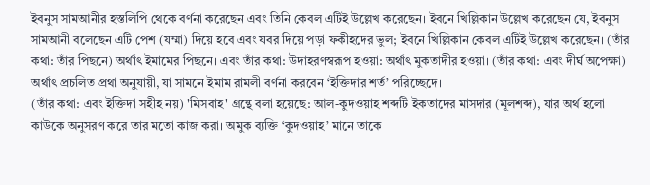ইবনুস সামআনীর হস্তলিপি থেকে বর্ণনা করেছেন এবং তিনি কেবল এটিই উল্লেখ করেছেন। ইবনে খিল্লিকান উল্লেখ করেছেন যে, ইবনুস সামআনী বলেছেন এটি পেশ (যম্মা) দিয়ে হবে এবং যবর দিয়ে পড়া ফকীহদের ভুল; ইবনে খিল্লিকান কেবল এটিই উল্লেখ করেছেন। (তাঁর কথা: তাঁর পিছনে) অর্থাৎ ইমামের পিছনে। এবং তাঁর কথা: উদাহরণস্বরূপ হওয়া: অর্থাৎ মুকতাদীর হওয়া। (তাঁর কথা: এবং দীর্ঘ অপেক্ষা) অর্থাৎ প্রচলিত প্রথা অনুযায়ী, যা সামনে ইমাম রামলী বর্ণনা করবেন ‘ইক্তিদার শর্ত’ পরিচ্ছেদে।
(তাঁর কথা: এবং ইক্তিদা সহীহ নয়) 'মিসবাহ' গ্রন্থে বলা হয়েছে: আল-কুদওয়াহ শব্দটি ইকতাদের মাসদার (মূলশব্দ), যার অর্থ হলো কাউকে অনুসরণ করে তার মতো কাজ করা। অমুক ব্যক্তি ‘কুদওয়াহ’ মানে তাকে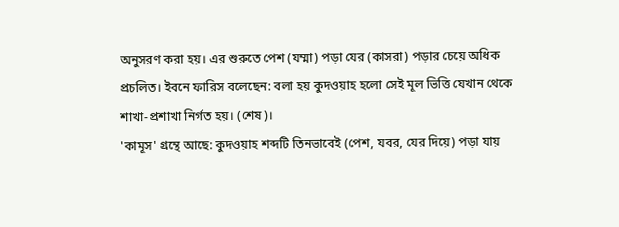অনুসরণ করা হয়। এর শুরুতে পেশ (যম্মা) পড়া যের (কাসরা) পড়ার চেয়ে অধিক প্রচলিত। ইবনে ফারিস বলেছেন: বলা হয় কুদওয়াহ হলো সেই মূল ভিত্তি যেখান থেকে শাখা-প্রশাখা নির্গত হয়। (শেষ)।
'কামূস' গ্রন্থে আছে: কুদওয়াহ শব্দটি তিনভাবেই (পেশ, যবর, যের দিয়ে) পড়া যায়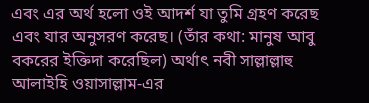এবং এর অর্থ হলো ওই আদর্শ যা তুমি গ্রহণ করেছ এবং যার অনুসরণ করেছ। (তাঁর কথা: মানুষ আবু বকরের ইক্তিদা করেছিল) অর্থাৎ নবী সাল্লাল্লাহু আলাইহি ওয়াসাল্লাম-এর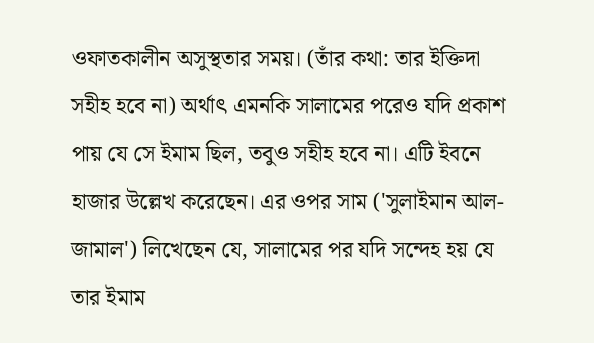ওফাতকালীন অসুস্থতার সময়। (তাঁর কথা: তার ইক্তিদা সহীহ হবে না) অর্থাৎ এমনকি সালামের পরেও যদি প্রকাশ পায় যে সে ইমাম ছিল, তবুও সহীহ হবে না। এটি ইবনে হাজার উল্লেখ করেছেন। এর ওপর সাম ('সুলাইমান আল-জামাল') লিখেছেন যে, সালামের পর যদি সন্দেহ হয় যে তার ইমাম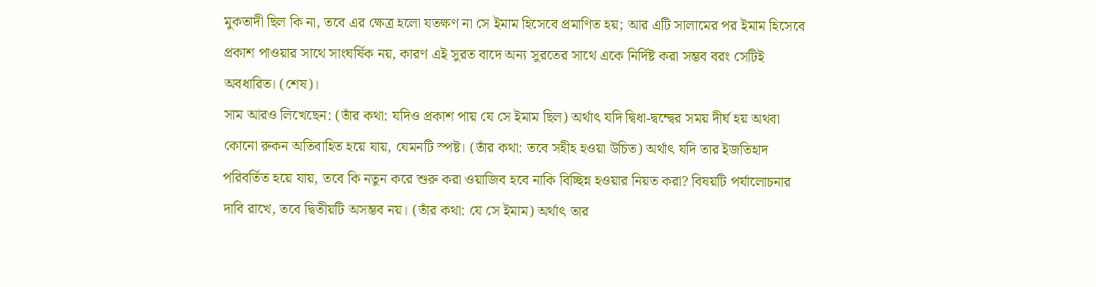মুকতাদী ছিল কি না, তবে এর ক্ষেত্র হলো যতক্ষণ না সে ইমাম হিসেবে প্রমাণিত হয়; আর এটি সালামের পর ইমাম হিসেবে প্রকাশ পাওয়ার সাথে সাংঘর্ষিক নয়, কারণ এই সুরত বাদে অন্য সুরতের সাথে একে নির্দিষ্ট করা সম্ভব বরং সেটিই অবধারিত। (শেষ)।
সাম আরও লিখেছেন: (তাঁর কথা: যদিও প্রকাশ পায় যে সে ইমাম ছিল) অর্থাৎ যদি দ্বিধা-দ্বন্দ্বের সময় দীর্ঘ হয় অথবা কোনো রুকন অতিবাহিত হয়ে যায়, যেমনটি স্পষ্ট। (তাঁর কথা: তবে সহীহ হওয়া উচিত) অর্থাৎ যদি তার ইজতিহাদ পরিবর্তিত হয়ে যায়, তবে কি নতুন করে শুরু করা ওয়াজিব হবে নাকি বিচ্ছিন্ন হওয়ার নিয়ত করা? বিষয়টি পর্যালোচনার দাবি রাখে, তবে দ্বিতীয়টি অসম্ভব নয়। (তাঁর কথা: যে সে ইমাম) অর্থাৎ তার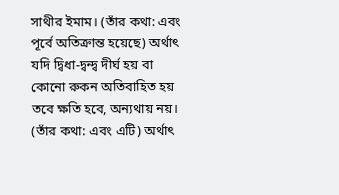সাথীর ইমাম। (তাঁর কথা: এবং পূর্বে অতিক্রান্ত হয়েছে) অর্থাৎ যদি দ্বিধা-দ্বন্দ্ব দীর্ঘ হয় বা কোনো রুকন অতিবাহিত হয় তবে ক্ষতি হবে, অন্যথায় নয়। (তাঁর কথা: এবং এটি) অর্থাৎ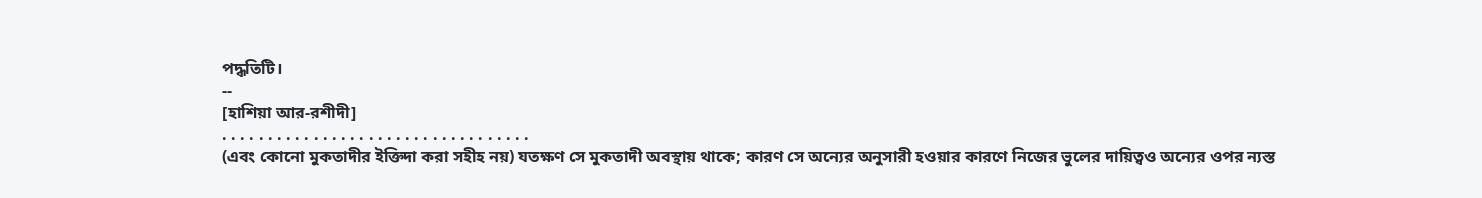পদ্ধতিটি।
--
[হাশিয়া আর-রশীদী]
. . . . . . . . . . . . . . . . . . . . . . . . . . . . . . . . . .
(এবং কোনো মুকতাদীর ইক্তিদা করা সহীহ নয়) যতক্ষণ সে মুকতাদী অবস্থায় থাকে; কারণ সে অন্যের অনুসারী হওয়ার কারণে নিজের ভুলের দায়িত্বও অন্যের ওপর ন্যস্ত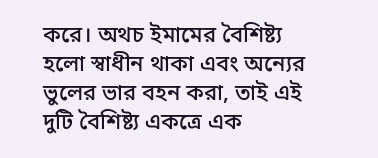করে। অথচ ইমামের বৈশিষ্ট্য হলো স্বাধীন থাকা এবং অন্যের ভুলের ভার বহন করা, তাই এই দুটি বৈশিষ্ট্য একত্রে এক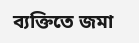ব্যক্তিতে জমা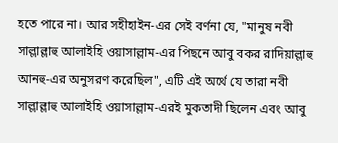হতে পারে না। আর সহীহাইন-এর সেই বর্ণনা যে, "মানুষ নবী সাল্লাল্লাহু আলাইহি ওয়াসাল্লাম-এর পিছনে আবু বকর রাদিয়াল্লাহু আনহু-এর অনুসরণ করেছিল", এটি এই অর্থে যে তারা নবী সাল্লাল্লাহু আলাইহি ওয়াসাল্লাম-এরই মুকতাদী ছিলেন এবং আবু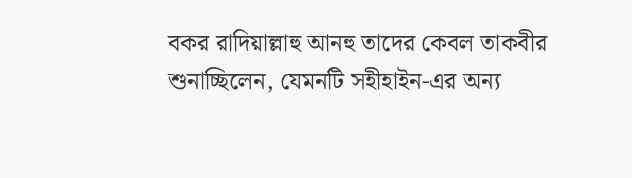বকর রাদিয়াল্লাহু আনহু তাদের কেবল তাকবীর শুনাচ্ছিলেন, যেমনটি সহীহাইন-এর অন্য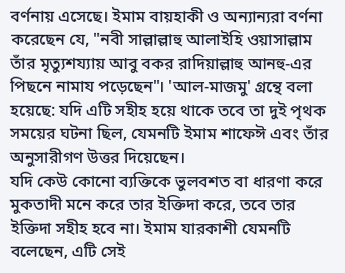বর্ণনায় এসেছে। ইমাম বায়হাকী ও অন্যান্যরা বর্ণনা করেছেন যে, "নবী সাল্লাল্লাহু আলাইহি ওয়াসাল্লাম তাঁর মৃত্যুশয্যায় আবু বকর রাদিয়াল্লাহু আনহু-এর পিছনে নামায পড়েছেন"। 'আল-মাজমু' গ্রন্থে বলা হয়েছে: যদি এটি সহীহ হয়ে থাকে তবে তা দুই পৃথক সময়ের ঘটনা ছিল, যেমনটি ইমাম শাফেঈ এবং তাঁর অনুসারীগণ উত্তর দিয়েছেন।
যদি কেউ কোনো ব্যক্তিকে ভুলবশত বা ধারণা করে মুকতাদী মনে করে তার ইক্তিদা করে, তবে তার ইক্তিদা সহীহ হবে না। ইমাম যারকাশী যেমনটি বলেছেন, এটি সেই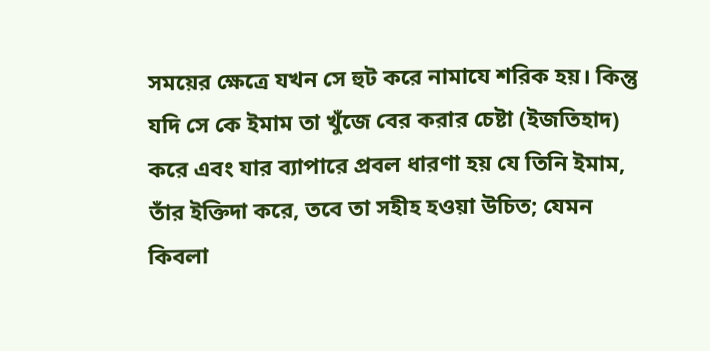সময়ের ক্ষেত্রে যখন সে হুট করে নামাযে শরিক হয়। কিন্তু যদি সে কে ইমাম তা খুঁজে বের করার চেষ্টা (ইজতিহাদ) করে এবং যার ব্যাপারে প্রবল ধারণা হয় যে তিনি ইমাম, তাঁর ইক্তিদা করে, তবে তা সহীহ হওয়া উচিত; যেমন কিবলা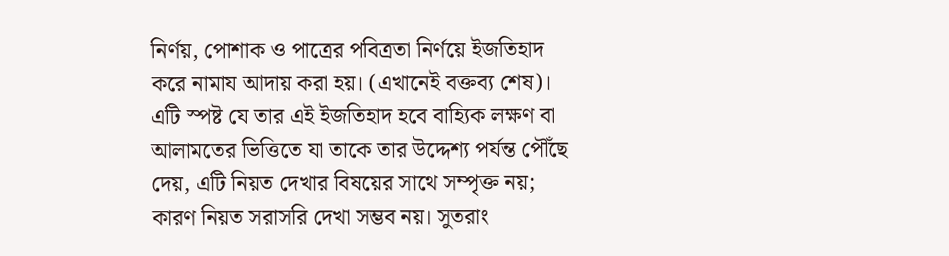নির্ণয়, পোশাক ও পাত্রের পবিত্রতা নির্ণয়ে ইজতিহাদ করে নামায আদায় করা হয়। (এখানেই বক্তব্য শেষ)।
এটি স্পষ্ট যে তার এই ইজতিহাদ হবে বাহ্যিক লক্ষণ বা আলামতের ভিত্তিতে যা তাকে তার উদ্দেশ্য পর্যন্ত পৌঁছে দেয়, এটি নিয়ত দেখার বিষয়ের সাথে সম্পৃক্ত নয়; কারণ নিয়ত সরাসরি দেখা সম্ভব নয়। সুতরাং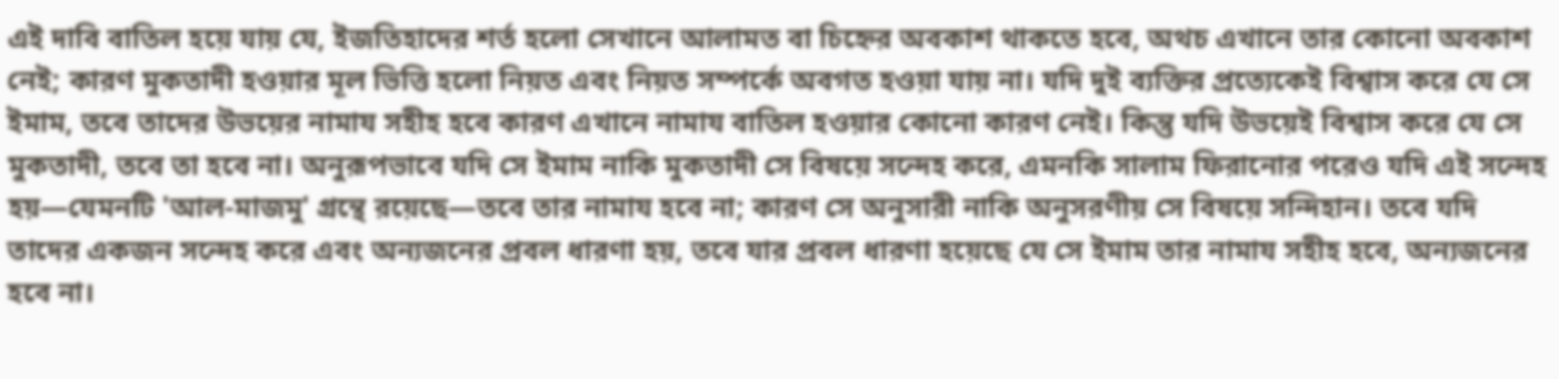এই দাবি বাতিল হয়ে যায় যে, ইজতিহাদের শর্ত হলো সেখানে আলামত বা চিহ্নের অবকাশ থাকতে হবে, অথচ এখানে তার কোনো অবকাশ নেই; কারণ মুকতাদী হওয়ার মূল ভিত্তি হলো নিয়ত এবং নিয়ত সম্পর্কে অবগত হওয়া যায় না। যদি দুই ব্যক্তির প্রত্যেকেই বিশ্বাস করে যে সে ইমাম, তবে তাদের উভয়ের নামায সহীহ হবে কারণ এখানে নামায বাতিল হওয়ার কোনো কারণ নেই। কিন্তু যদি উভয়েই বিশ্বাস করে যে সে মুকতাদী, তবে তা হবে না। অনুরূপভাবে যদি সে ইমাম নাকি মুকতাদী সে বিষয়ে সন্দেহ করে, এমনকি সালাম ফিরানোর পরেও যদি এই সন্দেহ হয়—যেমনটি 'আল-মাজমু' গ্রন্থে রয়েছে—তবে তার নামায হবে না; কারণ সে অনুসারী নাকি অনুসরণীয় সে বিষয়ে সন্দিহান। তবে যদি তাদের একজন সন্দেহ করে এবং অন্যজনের প্রবল ধারণা হয়, তবে যার প্রবল ধারণা হয়েছে যে সে ইমাম তার নামায সহীহ হবে, অন্যজনের হবে না।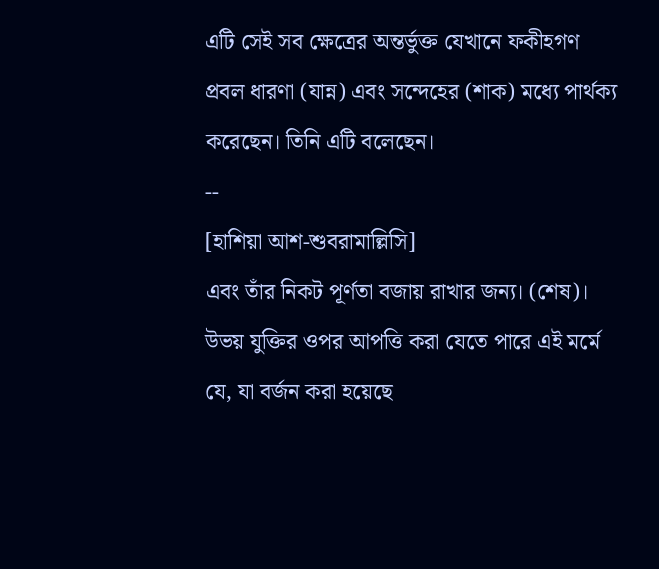এটি সেই সব ক্ষেত্রের অন্তর্ভুক্ত যেখানে ফকীহগণ প্রবল ধারণা (যান্ন) এবং সন্দেহের (শাক) মধ্যে পার্থক্য করেছেন। তিনি এটি বলেছেন।
--
[হাশিয়া আশ-শুবরামাল্লিসি]
এবং তাঁর নিকট পূর্ণতা বজায় রাখার জন্য। (শেষ)। উভয় যুক্তির ওপর আপত্তি করা যেতে পারে এই মর্মে যে, যা বর্জন করা হয়েছে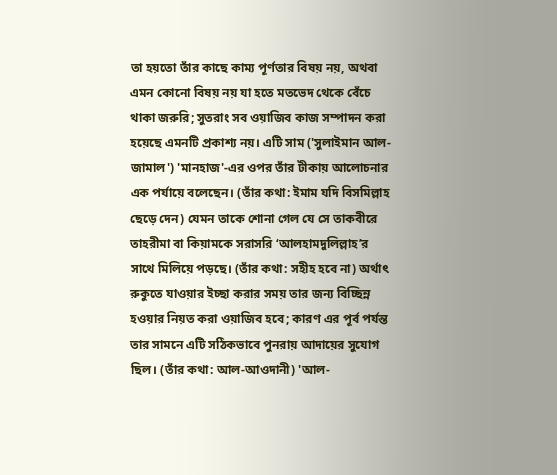তা হয়তো তাঁর কাছে কাম্য পূর্ণতার বিষয় নয়, অথবা এমন কোনো বিষয় নয় যা হতে মতভেদ থেকে বেঁচে থাকা জরুরি; সুতরাং সব ওয়াজিব কাজ সম্পাদন করা হয়েছে এমনটি প্রকাশ্য নয়। এটি সাম ('সুলাইমান আল-জামাল') 'মানহাজ'-এর ওপর তাঁর টীকায় আলোচনার এক পর্যায়ে বলেছেন। (তাঁর কথা: ইমাম যদি বিসমিল্লাহ ছেড়ে দেন) যেমন তাকে শোনা গেল যে সে তাকবীরে তাহরীমা বা কিয়ামকে সরাসরি ‘আলহামদুলিল্লাহ’র সাথে মিলিয়ে পড়ছে। (তাঁর কথা: সহীহ হবে না) অর্থাৎ রুকুতে যাওয়ার ইচ্ছা করার সময় তার জন্য বিচ্ছিন্ন হওয়ার নিয়ত করা ওয়াজিব হবে; কারণ এর পূর্ব পর্যন্ত তার সামনে এটি সঠিকভাবে পুনরায় আদায়ের সুযোগ ছিল। (তাঁর কথা: আল-আওদানী) 'আল-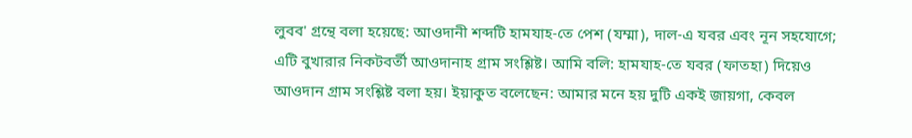লুবব' গ্রন্থে বলা হয়েছে: আওদানী শব্দটি হামযাহ-তে পেশ (যম্মা), দাল-এ যবর এবং নূন সহযোগে; এটি বুখারার নিকটবর্তী আওদানাহ গ্রাম সংশ্লিষ্ট। আমি বলি: হামযাহ-তে যবর (ফাতহা) দিয়েও আওদান গ্রাম সংশ্লিষ্ট বলা হয়। ইয়াকুত বলেছেন: আমার মনে হয় দুটি একই জায়গা, কেবল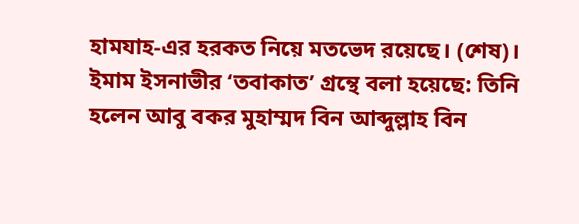হামযাহ-এর হরকত নিয়ে মতভেদ রয়েছে। (শেষ)।
ইমাম ইসনাভীর ‘তবাকাত’ গ্রন্থে বলা হয়েছে: তিনি হলেন আবু বকর মুহাম্মদ বিন আব্দুল্লাহ বিন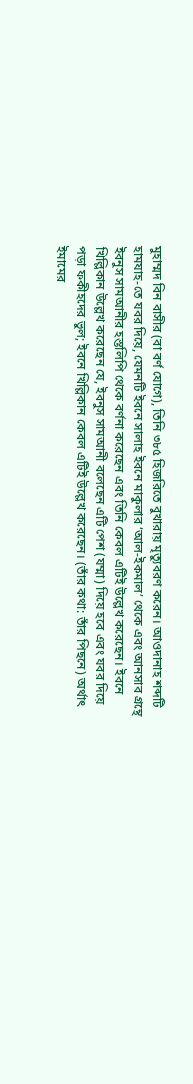মুহাম্মদ বিন বাসীর (বা বর্ণ যোগে), তিনি ৩৮৫ হিজরিতে বুখারায় মৃত্যুবরণ করেন। আওদানাহ শব্দটি হামযাহ-তে যবর দিয়ে, যেমনটি ইবনে সালাহ ইবনে মাকুলার ‘আল-ইকমাল’ থেকে এবং আনসাব গ্রন্থে ইবনুস সামআনীর হস্তলিপি থেকে বর্ণনা করেছেন এবং তিনি কেবল এটিই উল্লেখ করেছেন। ইবনে খিল্লিকান উল্লেখ করেছেন যে, ইবনুস সামআনী বলেছেন এটি পেশ (যম্মা) দিয়ে হবে এবং যবর দিয়ে পড়া ফকীহদের ভুল; ইবনে খিল্লিকান কেবল এটিই উল্লেখ করেছেন। (তাঁর কথা: তাঁর পিছনে) অর্থাৎ ইমামের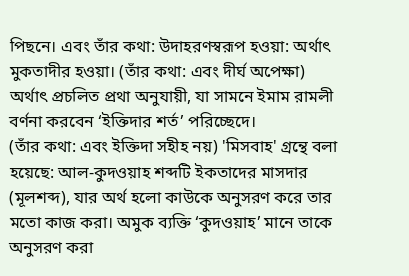পিছনে। এবং তাঁর কথা: উদাহরণস্বরূপ হওয়া: অর্থাৎ মুকতাদীর হওয়া। (তাঁর কথা: এবং দীর্ঘ অপেক্ষা) অর্থাৎ প্রচলিত প্রথা অনুযায়ী, যা সামনে ইমাম রামলী বর্ণনা করবেন ‘ইক্তিদার শর্ত’ পরিচ্ছেদে।
(তাঁর কথা: এবং ইক্তিদা সহীহ নয়) 'মিসবাহ' গ্রন্থে বলা হয়েছে: আল-কুদওয়াহ শব্দটি ইকতাদের মাসদার (মূলশব্দ), যার অর্থ হলো কাউকে অনুসরণ করে তার মতো কাজ করা। অমুক ব্যক্তি ‘কুদওয়াহ’ মানে তাকে অনুসরণ করা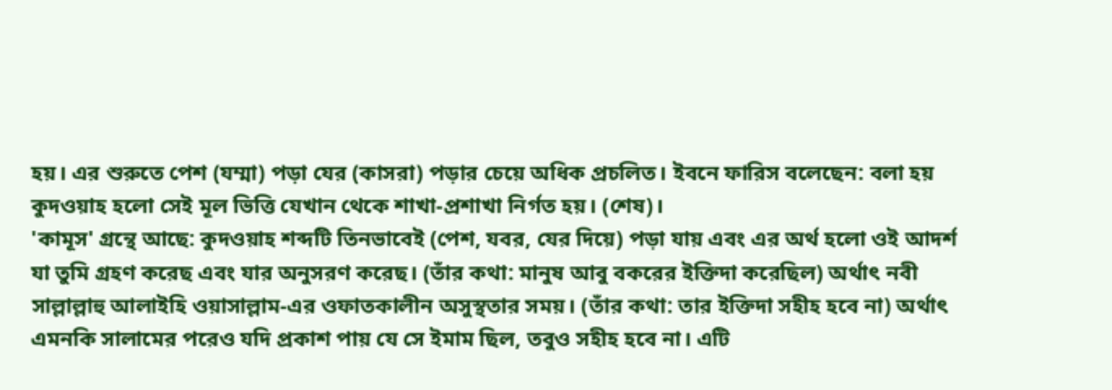হয়। এর শুরুতে পেশ (যম্মা) পড়া যের (কাসরা) পড়ার চেয়ে অধিক প্রচলিত। ইবনে ফারিস বলেছেন: বলা হয় কুদওয়াহ হলো সেই মূল ভিত্তি যেখান থেকে শাখা-প্রশাখা নির্গত হয়। (শেষ)।
'কামূস' গ্রন্থে আছে: কুদওয়াহ শব্দটি তিনভাবেই (পেশ, যবর, যের দিয়ে) পড়া যায় এবং এর অর্থ হলো ওই আদর্শ যা তুমি গ্রহণ করেছ এবং যার অনুসরণ করেছ। (তাঁর কথা: মানুষ আবু বকরের ইক্তিদা করেছিল) অর্থাৎ নবী সাল্লাল্লাহু আলাইহি ওয়াসাল্লাম-এর ওফাতকালীন অসুস্থতার সময়। (তাঁর কথা: তার ইক্তিদা সহীহ হবে না) অর্থাৎ এমনকি সালামের পরেও যদি প্রকাশ পায় যে সে ইমাম ছিল, তবুও সহীহ হবে না। এটি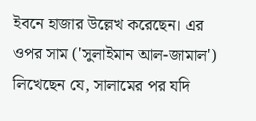ইবনে হাজার উল্লেখ করেছেন। এর ওপর সাম ('সুলাইমান আল-জামাল') লিখেছেন যে, সালামের পর যদি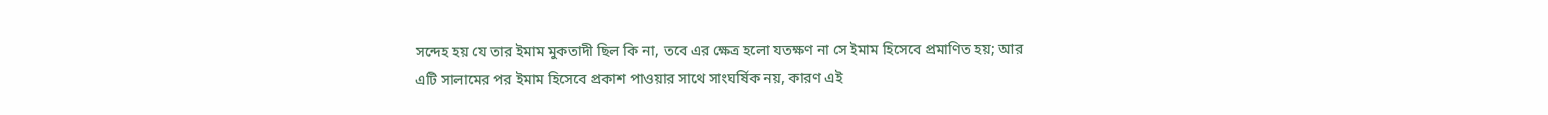সন্দেহ হয় যে তার ইমাম মুকতাদী ছিল কি না, তবে এর ক্ষেত্র হলো যতক্ষণ না সে ইমাম হিসেবে প্রমাণিত হয়; আর এটি সালামের পর ইমাম হিসেবে প্রকাশ পাওয়ার সাথে সাংঘর্ষিক নয়, কারণ এই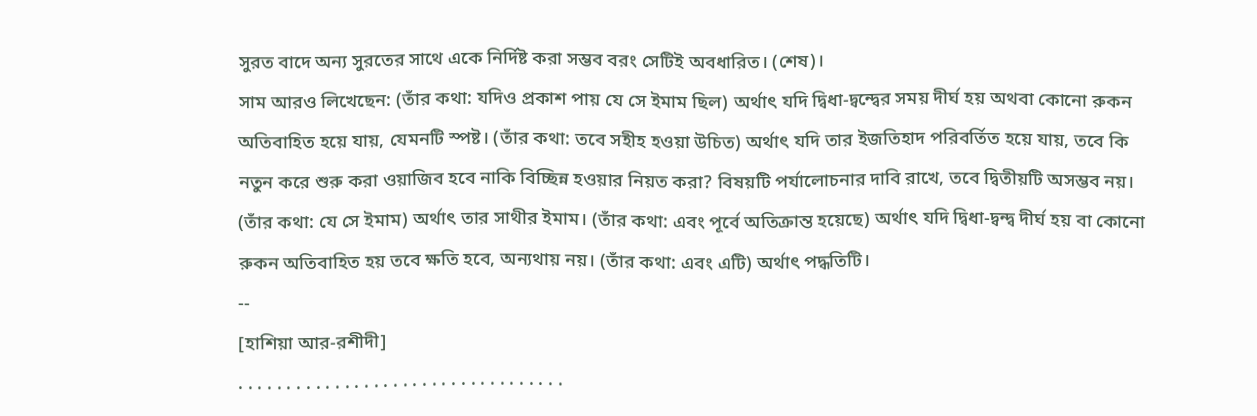সুরত বাদে অন্য সুরতের সাথে একে নির্দিষ্ট করা সম্ভব বরং সেটিই অবধারিত। (শেষ)।
সাম আরও লিখেছেন: (তাঁর কথা: যদিও প্রকাশ পায় যে সে ইমাম ছিল) অর্থাৎ যদি দ্বিধা-দ্বন্দ্বের সময় দীর্ঘ হয় অথবা কোনো রুকন অতিবাহিত হয়ে যায়, যেমনটি স্পষ্ট। (তাঁর কথা: তবে সহীহ হওয়া উচিত) অর্থাৎ যদি তার ইজতিহাদ পরিবর্তিত হয়ে যায়, তবে কি নতুন করে শুরু করা ওয়াজিব হবে নাকি বিচ্ছিন্ন হওয়ার নিয়ত করা? বিষয়টি পর্যালোচনার দাবি রাখে, তবে দ্বিতীয়টি অসম্ভব নয়। (তাঁর কথা: যে সে ইমাম) অর্থাৎ তার সাথীর ইমাম। (তাঁর কথা: এবং পূর্বে অতিক্রান্ত হয়েছে) অর্থাৎ যদি দ্বিধা-দ্বন্দ্ব দীর্ঘ হয় বা কোনো রুকন অতিবাহিত হয় তবে ক্ষতি হবে, অন্যথায় নয়। (তাঁর কথা: এবং এটি) অর্থাৎ পদ্ধতিটি।
--
[হাশিয়া আর-রশীদী]
. . . . . . . . . . . . . . . . . . . . . . . . . . . . . . . . . .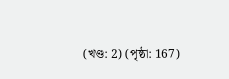(খণ্ড: 2) (পৃষ্ঠা: 167)